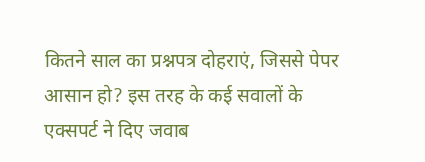कितने साल का प्रश्नपत्र दोहराएं, जिससे पेपर आसान हो? इस तरह के कई सवालों के एक्सपर्ट ने दिए जवाब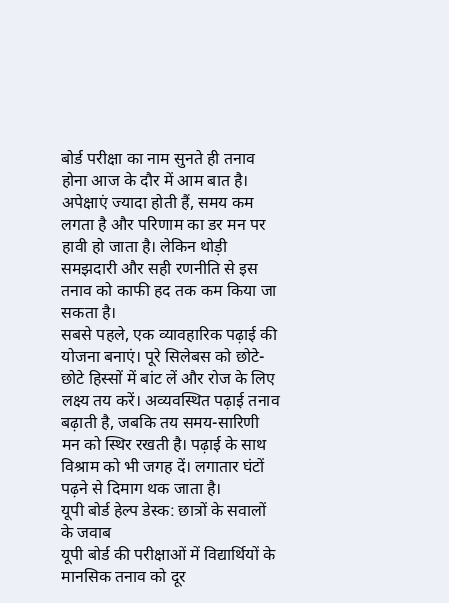बोर्ड परीक्षा का नाम सुनते ही तनाव होना आज के दौर में आम बात है। अपेक्षाएं ज्यादा होती हैं, समय कम लगता है और परिणाम का डर मन पर हावी हो जाता है। लेकिन थोड़ी समझदारी और सही रणनीति से इस तनाव को काफी हद तक कम किया जा सकता है।
सबसे पहले, एक व्यावहारिक पढ़ाई की योजना बनाएं। पूरे सिलेबस को छोटे-छोटे हिस्सों में बांट लें और रोज के लिए लक्ष्य तय करें। अव्यवस्थित पढ़ाई तनाव बढ़ाती है, जबकि तय समय-सारिणी मन को स्थिर रखती है। पढ़ाई के साथ विश्राम को भी जगह दें। लगातार घंटों पढ़ने से दिमाग थक जाता है।
यूपी बोर्ड हेल्प डेस्क: छात्रों के सवालों के जवाब
यूपी बोर्ड की परीक्षाओं में विद्यार्थियों के मानसिक तनाव को दूर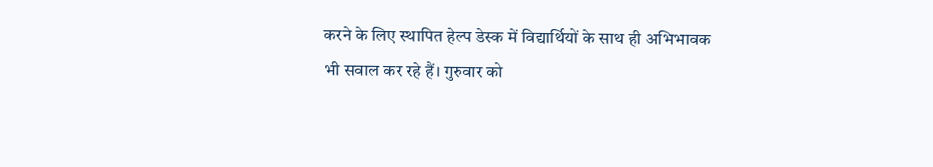करने के लिए स्थापित हेल्प डेस्क में विद्यार्थियों के साथ ही अभिभावक भी सवाल कर रहे हैं। गुरुवार को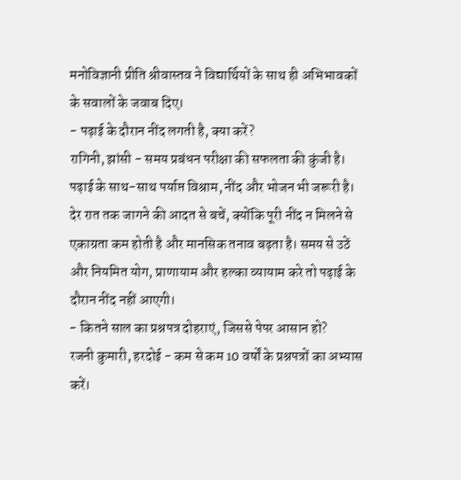मनोविज्ञानी प्रीति श्रीवास्तव ने विद्यार्थियों के साथ ही अभिभावकों के सवालों के जवाब दिए।
- पढ़ाई के दौरान नींद लगती है, क्या करें?
रागिनी, झांसी - समय प्रबंधन परीक्षा की सफलता की कुंजी है। पढ़ाई के साथ-साथ पर्याप्त विश्राम, नींद और भोजन भी जरूरी है। देर रात तक जागने की आदत से बचें, क्योंकि पूरी नींद न मिलने से एकाग्रता कम होती है और मानसिक तनाव बढ़ता है। समय से उठें और नियमित योग, प्राणायाम और हल्का व्यायाम करे तो पढ़ाई के दौरान नींद नहीं आएगी।
- कितने साल का प्रश्नपत्र दोहराएं, जिससे पेपर आसान हो?
रजनी कुमारी, हरदोई - कम से कम 10 वर्षों के प्रश्नपत्रों का अभ्यास करें।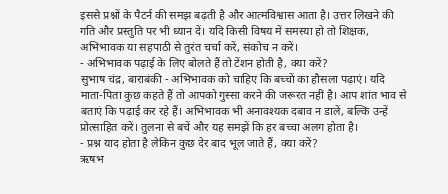इससे प्रश्नों के पैटर्न की समझ बढ़ती है और आत्मविश्वास आता है। उत्तर लिखने की गति और प्रस्तुति पर भी ध्यान दें। यदि किसी विषय में समस्या हो तो शिक्षक, अभिभावक या सहपाठी से तुरंत चर्चा करें, संकोच न करें।
- अभिभावक पढ़ाई के लिए बोलते हैं तो टेंशन होती है, क्या करें?
सुभाष चंद्र, बाराबंकी - अभिभावक को चाहिए कि बच्चों का हौसला पढ़ाएं। यदि माता-पिता कुछ कहते हैं तो आपको गुस्सा करने की जरूरत नहीं है। आप शांत भाव से बताएं कि पढ़ाई कर रहे हैं। अभिभावक भी अनावश्यक दबाव न डालें, बल्कि उन्हें प्रोत्साहित करें। तुलना से बचें और यह समझें कि हर बच्चा अलग होता है।
- प्रश्न याद होता है लेकिन कुछ देर बाद भूल जाते हैं, क्या करें?
ऋषभ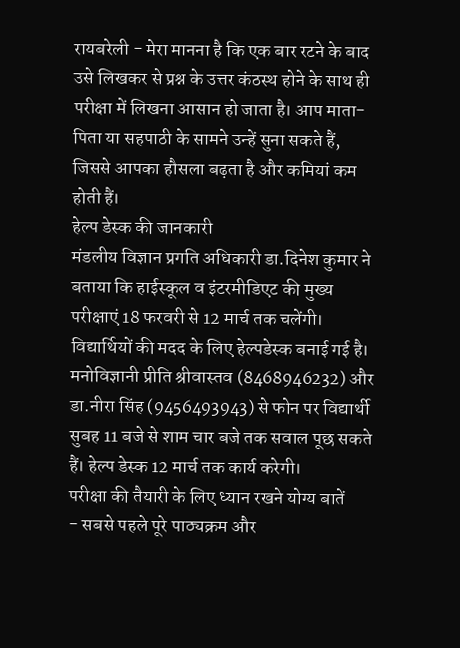रायबरेली - मेरा मानना है कि एक बार रटने के बाद उसे लिखकर से प्रश्न के उत्तर कंठस्थ होने के साथ ही परीक्षा में लिखना आसान हो जाता है। आप माता-पिता या सहपाठी के सामने उन्हें सुना सकते हैं, जिससे आपका हौसला बढ़ता है और कमियां कम होती हैं।
हेल्प डेस्क की जानकारी
मंडलीय विज्ञान प्रगति अधिकारी डा.दिनेश कुमार ने बताया कि हाईस्कूल व इंटरमीडिएट की मुख्य परीक्षाएं 18 फरवरी से 12 मार्च तक चलेंगी। विद्यार्थियों की मदद के लिए हेल्पडेस्क बनाई गई है। मनोविज्ञानी प्रीति श्रीवास्तव (8468946232) और डा.नीरा सिंह (9456493943) से फोन पर विद्यार्थी सुबह 11 बजे से शाम चार बजे तक सवाल पूछ सकते हैं। हेल्प डेस्क 12 मार्च तक कार्य करेगी।
परीक्षा की तैयारी के लिए ध्यान रखने योग्य बातें
- सबसे पहले पूरे पाठ्यक्रम और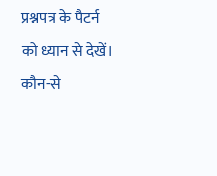प्रश्नपत्र के पैटर्न को ध्यान से देखें। कौन-से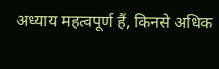अध्याय महत्वपूर्ण हैं, किनसे अधिक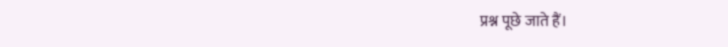प्रश्न पूछे जाते हैं।